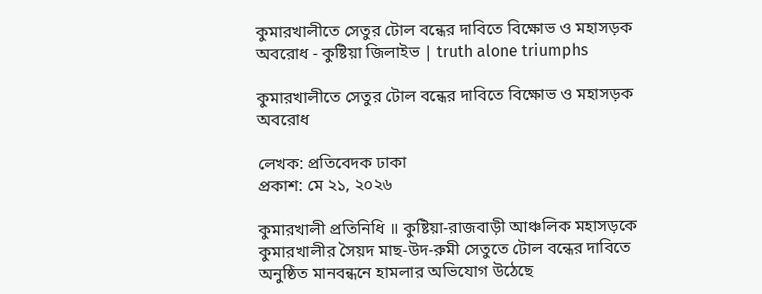কুমারখালীতে সেতুর টোল বন্ধের দাবিতে বিক্ষোভ ও মহাসড়ক অবরোধ - কুষ্টিয়া জিলাইভ | truth alone triumphs

কুমারখালীতে সেতুর টোল বন্ধের দাবিতে বিক্ষোভ ও মহাসড়ক অবরোধ

লেখক: প্রতিবেদক ঢাকা
প্রকাশ: মে ২১, ২০২৬

কুমারখালী প্রতিনিধি ॥ কুষ্টিয়া-রাজবাড়ী আঞ্চলিক মহাসড়কে কুমারখালীর সৈয়দ মাছ-উদ-রুমী সেতুতে টোল বন্ধের দাবিতে অনুষ্ঠিত মানবন্ধনে হামলার অভিযোগ উঠেছে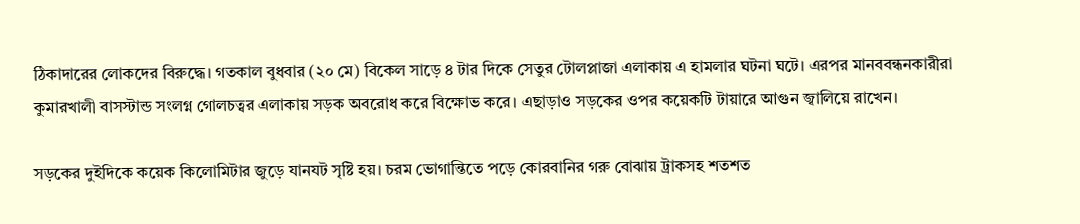ঠিকাদারের লোকদের বিরুদ্ধে। গতকাল বুধবার (২০ মে) বিকেল সাড়ে ৪ টার দিকে সেতুর টোলপ্লাজা এলাকায় এ হামলার ঘটনা ঘটে। এরপর মানববন্ধনকারীরা কুমারখালী বাসস্টান্ড সংলগ্ন গোলচত্বর এলাকায় সড়ক অবরোধ করে বিক্ষোভ করে। এছাড়াও সড়কের ওপর কয়েকটি টায়ারে আগুন জ্বালিয়ে রাখেন।

সড়কের দুইদিকে কয়েক কিলোমিটার জুড়ে যানযট সৃষ্টি হয়। চরম ভোগান্তিতে পড়ে কোরবানির গরু বোঝায় ট্রাকসহ শতশত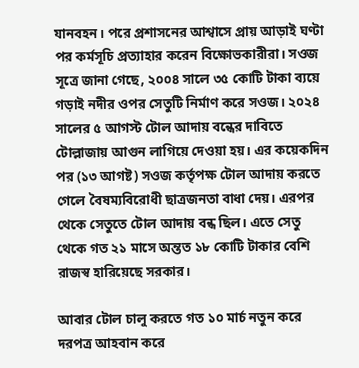যানবহন। পরে প্রশাসনের আশ্বাসে প্রায় আড়াই ঘণ্টা পর কর্মসূচি প্রত্যাহার করেন বিক্ষোভকারীরা। সওজ সূত্রে জানা গেছে, ২০০৪ সালে ৩৫ কোটি টাকা ব্যয়ে গড়াই নদীর ওপর সেতুটি নির্মাণ করে সওজ। ২০২৪ সালের ৫ আগস্ট টোল আদায় বন্ধের দাবিতে টোল্লাজায় আগুন লাগিয়ে দেওয়া হয়। এর কয়েকদিন পর (১৩ আগষ্ট) সওজ কর্তৃপক্ষ টোল আদায় করতে গেলে বৈষম্যবিরোধী ছাত্রজনতা বাধা দেয়। এরপর থেকে সেতুতে টোল আদায় বন্ধ ছিল। এতে সেতু থেকে গত ২১ মাসে অন্তত ১৮ কোটি টাকার বেশি রাজস্ব হারিয়েছে সরকার।

আবার টোল চালু করতে গত ১০ মার্চ নতুন করে দরপত্র আহবান করে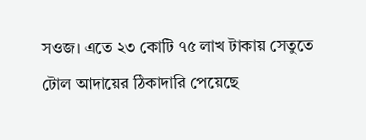সওজ। এতে ২৩ কোটি ৭৫ লাখ টাকায় সেতুতে টোল আদায়ের ঠিকাদারি পেয়েছে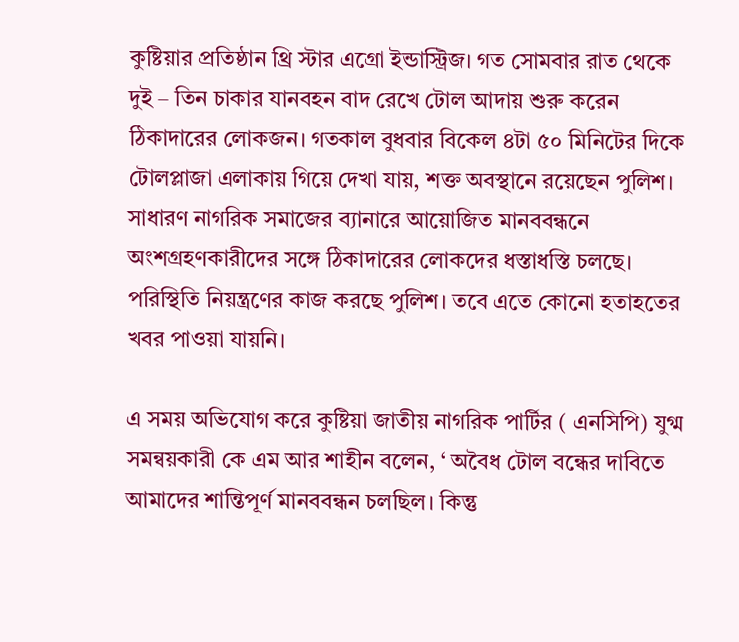কুষ্টিয়ার প্রতিষ্ঠান থ্রি স্টার এগ্রো ইন্ডাস্ট্রিজ। গত সোমবার রাত থেকে দুই – তিন চাকার যানবহন বাদ রেখে টোল আদায় শুরু করেন ঠিকাদারের লোকজন। গতকাল বুধবার বিকেল ৪টা ৫০ মিনিটের দিকে টোলপ্লাজা এলাকায় গিয়ে দেখা যায়, শক্ত অবস্থানে রয়েছেন পুলিশ। সাধারণ নাগরিক সমাজের ব্যানারে আয়োজিত মানববন্ধনে অংশগ্রহণকারীদের সঙ্গে ঠিকাদারের লোকদের ধস্তাধস্তি চলছে। পরিস্থিতি নিয়ন্ত্রণের কাজ করছে পুলিশ। তবে এতে কোনো হতাহতের খবর পাওয়া যায়নি।

এ সময় অভিযোগ করে কুষ্টিয়া জাতীয় নাগরিক পার্টির ( এনসিপি) যুগ্ম সমন্বয়কারী কে এম আর শাহীন বলেন, ‘ অবৈধ টোল বন্ধের দাবিতে আমাদের শান্তিপূর্ণ মানববন্ধন চলছিল। কিন্তু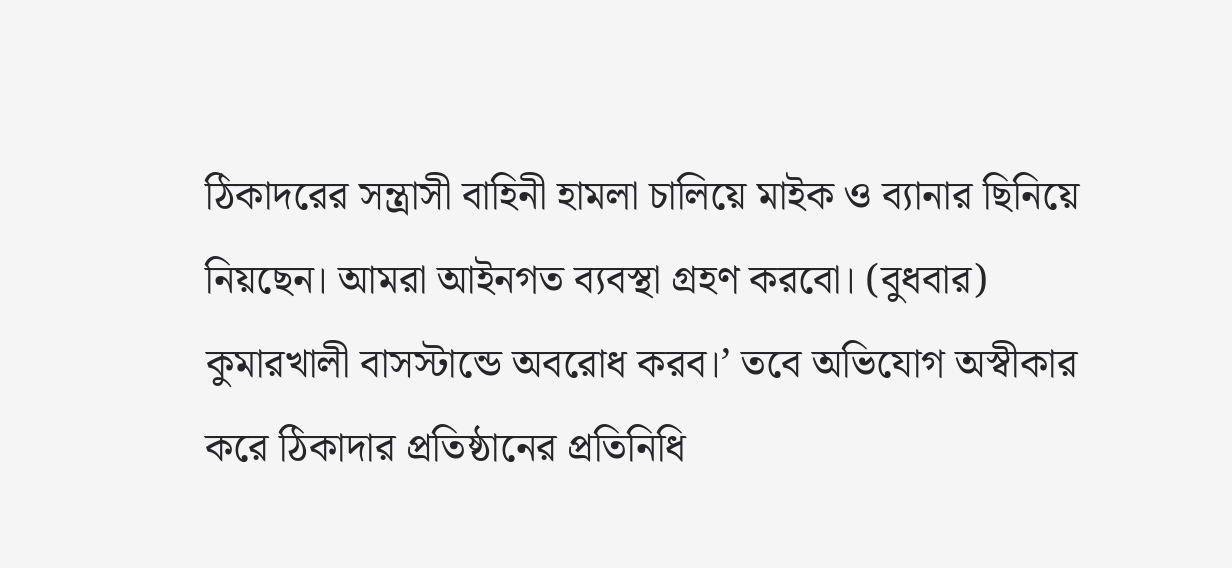ঠিকাদরের সন্ত্রাসী বাহিনী হামলা চালিয়ে মাইক ও ব্যানার ছিনিয়ে নিয়ছেন। আমরা আইনগত ব্যবস্থা গ্রহণ করবো। (বুধবার) কুমারখালী বাসস্টান্ডে অবরোধ করব।’ তবে অভিযোগ অস্বীকার করে ঠিকাদার প্রতিষ্ঠানের প্রতিনিধি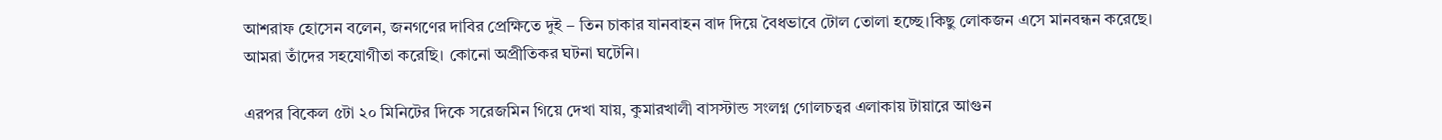আশরাফ হোসেন বলেন, জনগণের দাবির প্রেক্ষিতে দুই – তিন চাকার যানবাহন বাদ দিয়ে বৈধভাবে টোল তোলা হচ্ছে।কিছু লোকজন এসে মানবন্ধন করেছে। আমরা তাঁদের সহযোগীতা করেছি। কোনো অপ্রীতিকর ঘটনা ঘটেনি।

এরপর বিকেল ৫টা ২০ মিনিটের দিকে সরেজমিন গিয়ে দেখা যায়, কুমারখালী বাসস্টান্ড সংলগ্ন গোলচত্বর এলাকায় টায়ারে আগুন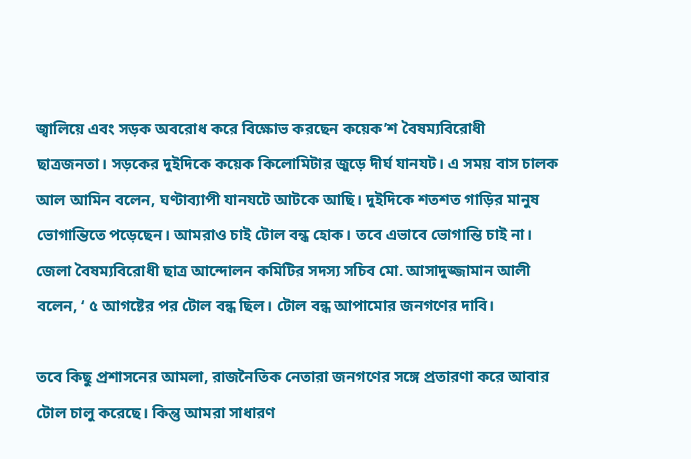জ্বালিয়ে এবং সড়ক অবরোধ করে বিক্ষোভ করছেন কয়েক’শ বৈষম্যবিরোধী ছাত্রজনতা। সড়কের দুইদিকে কয়েক কিলোমিটার জুড়ে দীর্ঘ যানযট। এ সময় বাস চালক আল আমিন বলেন, ঘণ্টাব্যাপী যানযটে আটকে আছি। দুইদিকে শতশত গাড়ির মানুষ ভোগান্তিতে পড়েছেন। আমরাও চাই টোল বন্ধ হোক। তবে এভাবে ভোগান্তি চাই না। জেলা বৈষম্যবিরোধী ছাত্র আন্দোলন কমিটির সদস্য সচিব মো. আসাদুজ্জামান আলী বলেন, ‘ ৫ আগষ্টের পর টোল বন্ধ ছিল। টোল বন্ধ আপামোর জনগণের দাবি।

তবে কিছু প্রশাসনের আমলা, রাজনৈতিক নেতারা জনগণের সঙ্গে প্রতারণা করে আবার টোল চালু করেছে। কিন্তু আমরা সাধারণ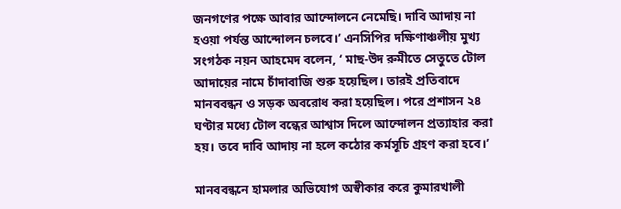জনগণের পক্ষে আবার আন্দোলনে নেমেছি। দাবি আদায় না হওয়া পর্যন্ত আন্দোলন চলবে।’ এনসিপির দক্ষিণাঞ্চলীয় মুখ্য সংগঠক নয়ন আহমেদ বলেন, ‘ মাছ-উদ রুমীতে সেতুতে টোল আদায়ের নামে চাঁদাবাজি শুরু হয়েছিল। তারই প্রতিবাদে মানববন্ধন ও সড়ক অবরোধ করা হয়েছিল। পরে প্রশাসন ২৪ ঘণ্টার মধ্যে টোল বন্ধের আশ্বাস দিলে আন্দোলন প্রত্যাহার করা হয়। তবে দাবি আদায় না হলে কঠোর কর্মসূচি গ্রহণ করা হবে।’

মানববন্ধনে হামলার অভিযোগ অস্বীকার করে কুমারখালী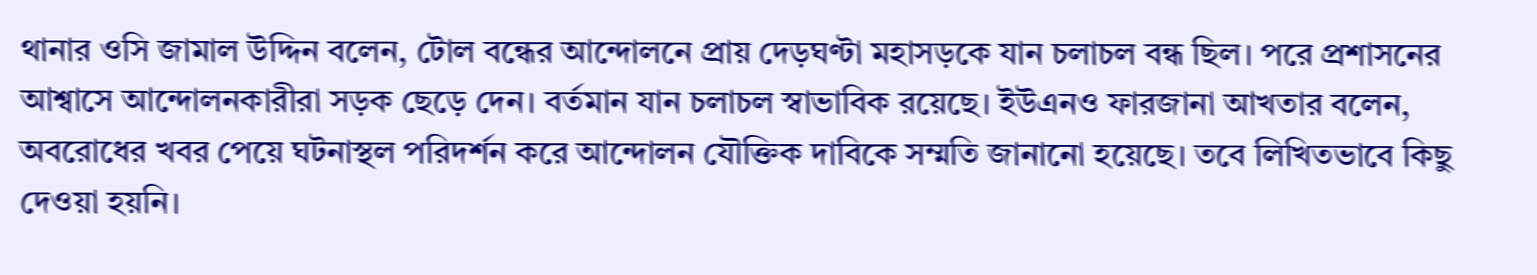থানার ওসি জামাল উদ্দিন বলেন, টোল বন্ধের আন্দোলনে প্রায় দেড়ঘণ্টা মহাসড়কে যান চলাচল বন্ধ ছিল। পরে প্রশাসনের আশ্বাসে আন্দোলনকারীরা সড়ক ছেড়ে দেন। বর্তমান যান চলাচল স্বাভাবিক রয়েছে। ইউএনও ফারজানা আখতার বলেন, অবরোধের খবর পেয়ে ঘটনাস্থল পরিদর্শন করে আন্দোলন যৌক্তিক দাবিকে সম্মতি জানানো হয়েছে। তবে লিখিতভাবে কিছু দেওয়া হয়নি।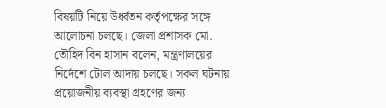বিষয়টি নিয়ে উর্ধ্বতন কর্তৃপক্ষের সঙ্গে আলোচনা চলছে। জেলা প্রশাসক মো. তৌহিদ বিন হাসান বলেন, মন্ত্রণালয়ের নির্দেশে টোল আদায় চলছে। সকল ঘটনায় প্রয়োজনীয় ব্যবস্থা গ্রহণের জন্য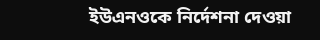ইউএনওকে নির্দেশনা দেওয়া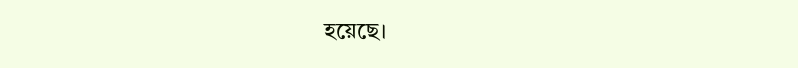হয়েছে।